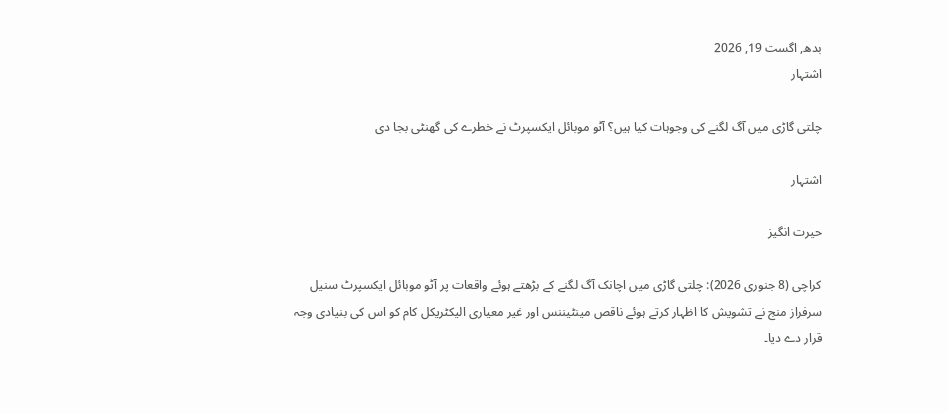بدھ, اگست 19, 2026
اشتہار

چلتی گاڑی میں آگ لگنے کی وجوہات کیا ہیں؟ آٹو موبائل ایکسپرٹ نے خطرے کی گھنٹی بجا دی

اشتہار

حیرت انگیز

کراچی (8 جنوری 2026): چلتی گاڑی میں اچانک آگ لگنے کے بڑھتے ہوئے واقعات پر آٹو موبائل ایکسپرٹ سنیل سرفراز منج نے تشویش کا اظہار کرتے ہوئے ناقص مینٹیننس اور غیر معیاری الیکٹریکل کام کو اس کی بنیادی وجہ قرار دے دیا۔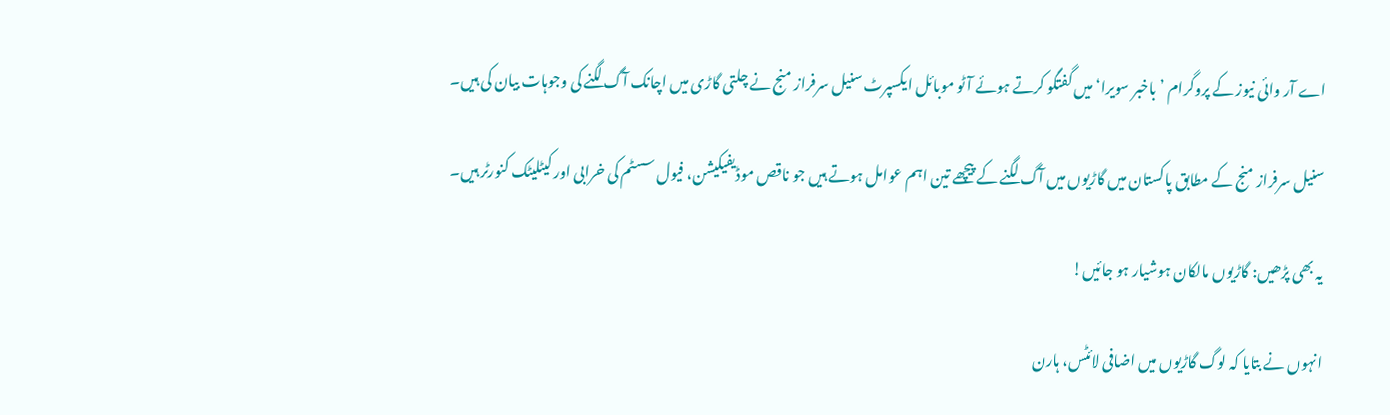اے آر وائی نیوز کے پروگرام ’باخبر سویرا‘ میں گفتگو کرتے ہوئے آٹو موبائل ایکسپرٹ سنیل سرفراز منج نے چلتی گاڑی میں اچانک آگ لگنے کی وجوہات بیان کی ہیں۔

سنیل سرفراز منج کے مطابق پاکستان میں گاڑیوں میں آگ لگنے کے پیچھے تین اہم عوامل ہوتے ہیں جو ناقص موڈیفیکیشن، فیول سسٹم کی خرابی اور کیٹلیٹک کنورٹر ہیں۔

یہ بھی پڑھیں: گاڑیوں مالکان ہوشیار ہو جائیں!

انہوں نے بتایا کہ لوگ گاڑیوں میں اضافی لائٹس، ہارن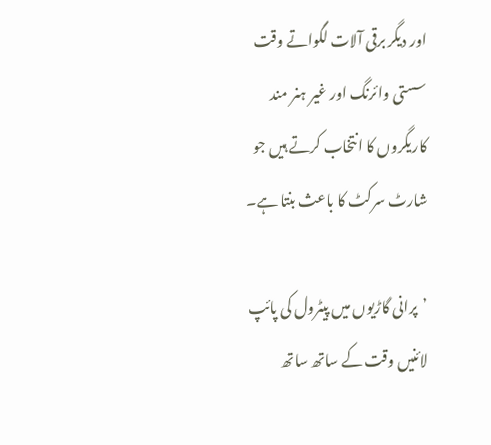اور دیگر برقی آلات لگواتے وقت سستی وائرنگ اور غیر ہنر مند کاریگروں کا انتخاب کرتے ہیں جو شارٹ سرکٹ کا باعث بنتا ہے۔

’پرانی گاڑیوں میں پیٹرول کی پائپ لائنیں وقت کے ساتھ ساتھ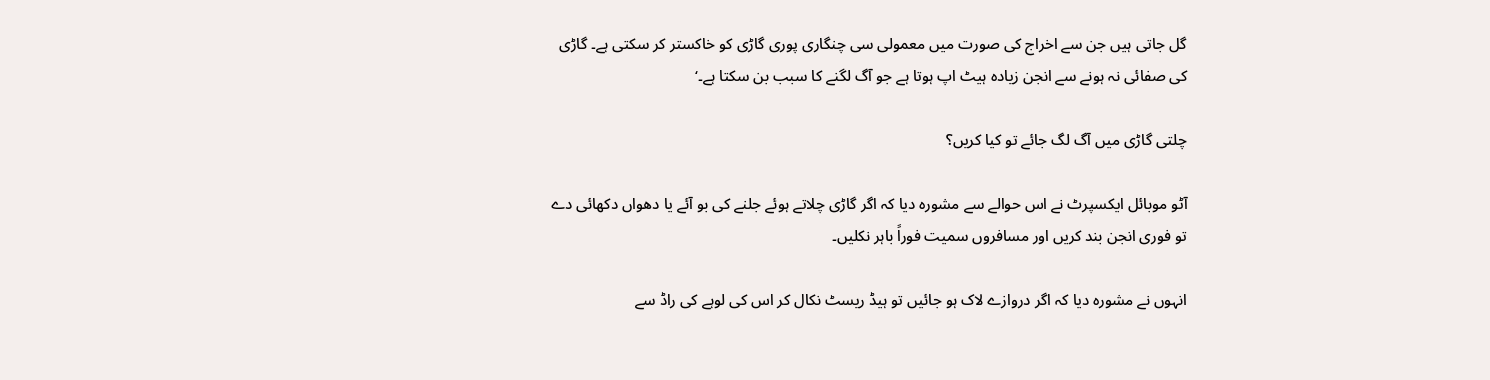گل جاتی ہیں جن سے اخراج کی صورت میں معمولی سی چنگاری پوری گاڑی کو خاکستر کر سکتی ہے۔ گاڑی کی صفائی نہ ہونے سے انجن زیادہ ہیٹ اپ ہوتا ہے جو آگ لگنے کا سبب بن سکتا ہے۔‘

چلتی گاڑی میں آگ لگ جائے تو کیا کریں؟

آٹو موبائل ایکسپرٹ نے اس حوالے سے مشورہ دیا کہ اگر گاڑی چلاتے ہوئے جلنے کی بو آئے یا دھواں دکھائی دے تو فوری انجن بند کریں اور مسافروں سمیت فوراً باہر نکلیں۔

انہوں نے مشورہ دیا کہ اگر دروازے لاک ہو جائیں تو ہیڈ ریسٹ نکال کر اس کی لوہے کی راڈ سے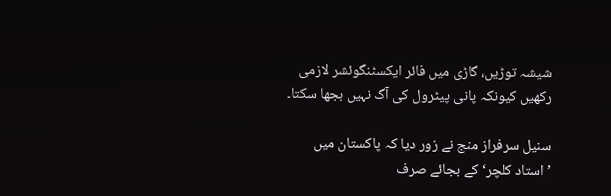شیشہ توڑیں، گاڑی میں فائر ایکسٹنگوئشر لازمی رکھیں کیونکہ پانی پیٹرول کی آگ نہیں بجھا سکتا۔

سنیل سرفراز منج نے زور دیا کہ پاکستان میں ’استاد کلچر‘ کے بجائے صرف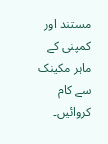مستند اور کمپنی کے ماہر مکینک سے کام کروائیں۔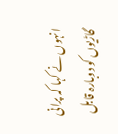انہوں نے کہا کہ پرانی گاڑیوں کو دوبارہ قابل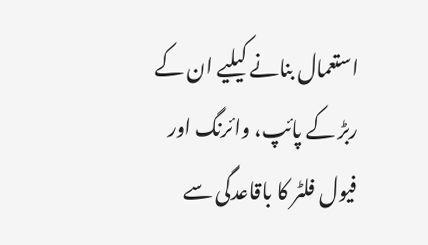استعمال بنانے کیلیے ان کے ربڑ کے پائپ، وائرنگ اور فیول فلٹر کا باقاعدگی سے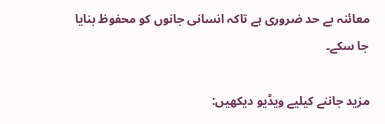معائنہ بے حد ضروری ہے تاکہ انسانی جانوں کو محفوظ بنایا جا سکے۔

مزید جاننے کیلیے ویڈیو دیکھیں: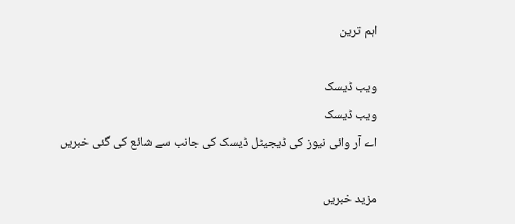اہم ترین

ویب ڈیسک
ویب ڈیسک
اے آر وائی نیوز کی ڈیجیٹل ڈیسک کی جانب سے شائع کی گئی خبریں

مزید خبریں